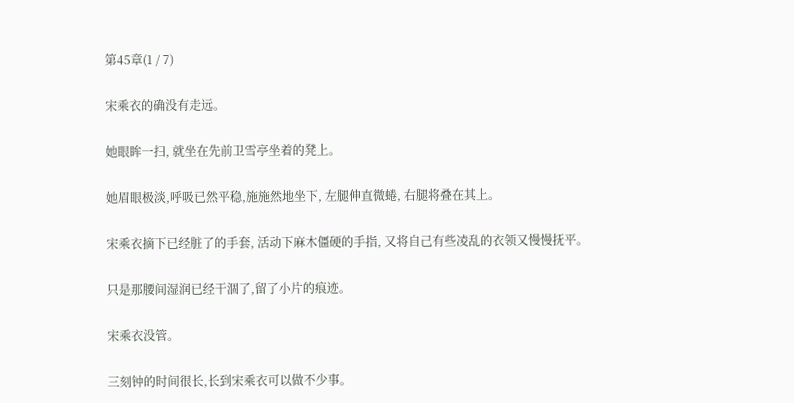第45章(1 / 7)

宋乘衣的确没有走远。

她眼眸一扫, 就坐在先前卫雪亭坐着的凳上。

她眉眼极淡,呼吸已然平稳,施施然地坐下, 左腿伸直微蜷, 右腿将叠在其上。

宋乘衣摘下已经脏了的手套, 活动下麻木僵硬的手指, 又将自己有些凌乱的衣领又慢慢抚平。

只是那腰间湿润已经干涸了,留了小片的痕迹。

宋乘衣没管。

三刻钟的时间很长,长到宋乘衣可以做不少事。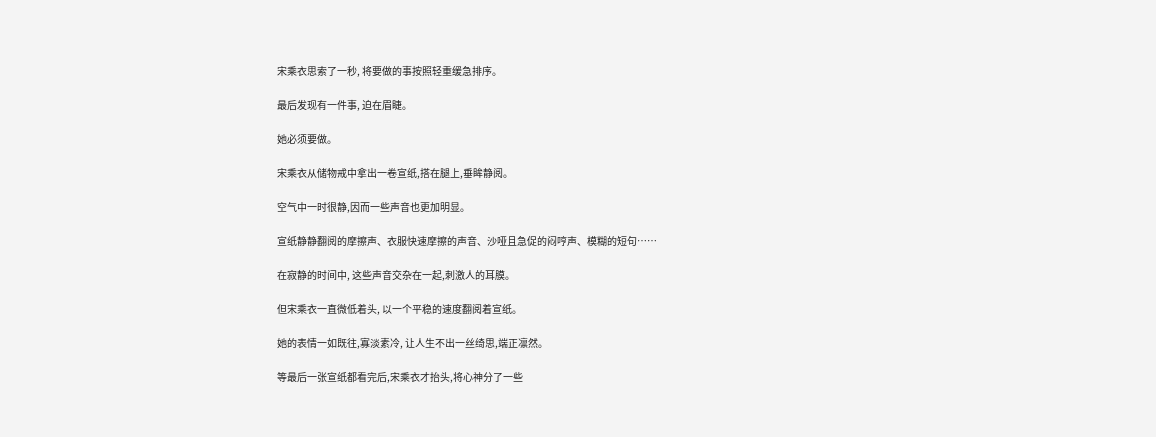宋乘衣思索了一秒, 将要做的事按照轻重缓急排序。

最后发现有一件事, 迫在眉睫。

她必须要做。

宋乘衣从储物戒中拿出一卷宣纸,搭在腿上,垂眸静阅。

空气中一时很静,因而一些声音也更加明显。

宣纸静静翻阅的摩擦声、衣服快速摩擦的声音、沙哑且急促的闷哼声、模糊的短句……

在寂静的时间中, 这些声音交杂在一起,刺激人的耳膜。

但宋乘衣一直微低着头, 以一个平稳的速度翻阅着宣纸。

她的表情一如既往,寡淡素冷, 让人生不出一丝绮思,端正凛然。

等最后一张宣纸都看完后,宋乘衣才抬头,将心神分了一些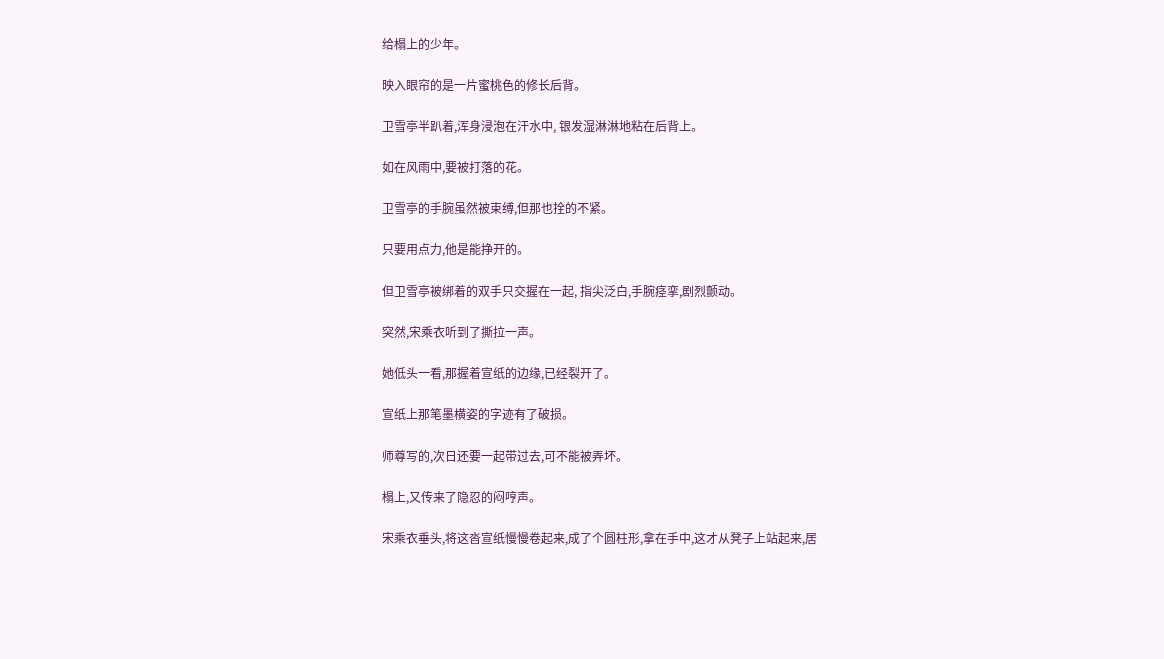给榻上的少年。

映入眼帘的是一片蜜桃色的修长后背。

卫雪亭半趴着,浑身浸泡在汗水中, 银发湿淋淋地粘在后背上。

如在风雨中,要被打落的花。

卫雪亭的手腕虽然被束缚,但那也拴的不紧。

只要用点力,他是能挣开的。

但卫雪亭被绑着的双手只交握在一起, 指尖泛白,手腕痉挛,剧烈颤动。

突然,宋乘衣听到了撕拉一声。

她低头一看,那握着宣纸的边缘,已经裂开了。

宣纸上那笔墨横姿的字迹有了破损。

师尊写的,次日还要一起带过去,可不能被弄坏。

榻上,又传来了隐忍的闷哼声。

宋乘衣垂头,将这沓宣纸慢慢卷起来,成了个圆柱形,拿在手中,这才从凳子上站起来,居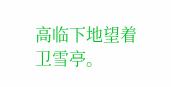高临下地望着卫雪亭。